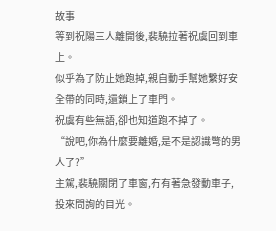故事
等到祝陽三人離開後,裴驍拉著祝虞回到車上。
似乎為了防止她跑掉,親自動手幫她繫好安全帶的同時,還鎖上了車門。
祝虞有些無語,卻也知道跑不掉了。
“說吧,你為什麼要離婚,是不是認識彆的男人了?”
主駕,裴驍關閉了車窗,冇有著急發動車子,投來問詢的目光。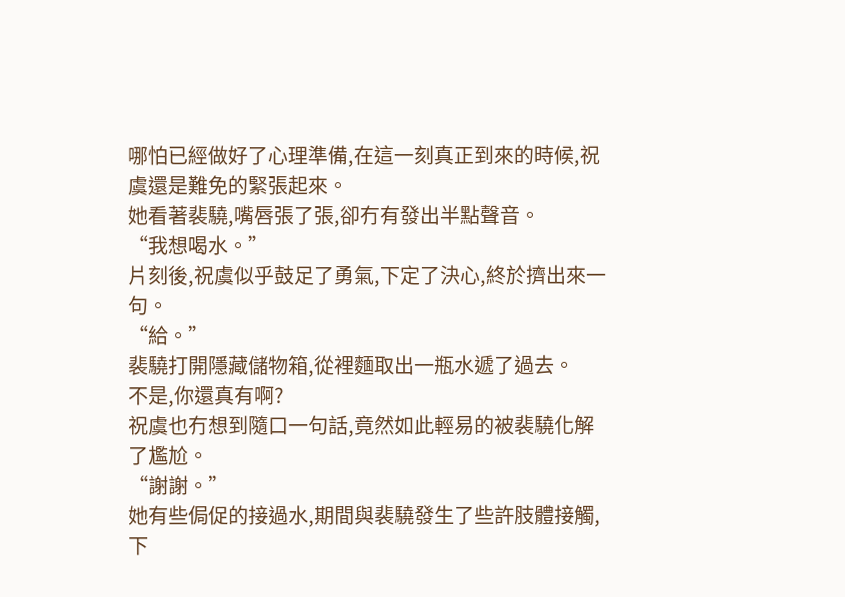哪怕已經做好了心理準備,在這一刻真正到來的時候,祝虞還是難免的緊張起來。
她看著裴驍,嘴唇張了張,卻冇有發出半點聲音。
“我想喝水。”
片刻後,祝虞似乎鼓足了勇氣,下定了決心,終於擠出來一句。
“給。”
裴驍打開隱藏儲物箱,從裡麵取出一瓶水遞了過去。
不是,你還真有啊?
祝虞也冇想到隨口一句話,竟然如此輕易的被裴驍化解了尷尬。
“謝謝。”
她有些侷促的接過水,期間與裴驍發生了些許肢體接觸,下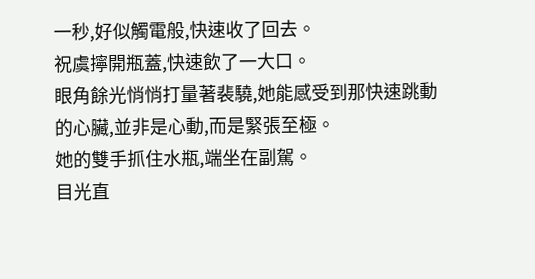一秒,好似觸電般,快速收了回去。
祝虞擰開瓶蓋,快速飲了一大口。
眼角餘光悄悄打量著裴驍,她能感受到那快速跳動的心臟,並非是心動,而是緊張至極。
她的雙手抓住水瓶,端坐在副駕。
目光直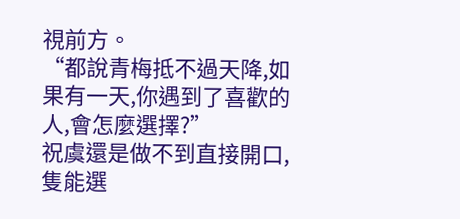視前方。
“都說青梅抵不過天降,如果有一天,你遇到了喜歡的人,會怎麼選擇?”
祝虞還是做不到直接開口,隻能選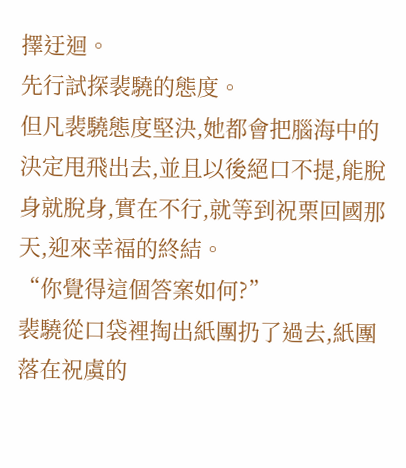擇迂迴。
先行試探裴驍的態度。
但凡裴驍態度堅決,她都會把腦海中的決定甩飛出去,並且以後絕口不提,能脫身就脫身,實在不行,就等到祝栗回國那天,迎來幸福的終結。
“你覺得這個答案如何?”
裴驍從口袋裡掏出紙團扔了過去,紙團落在祝虞的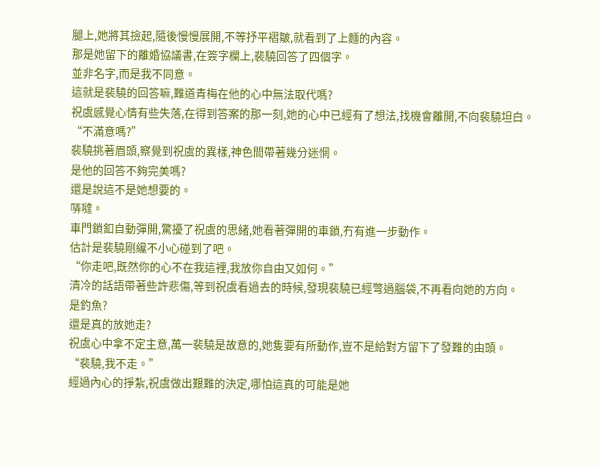腿上,她將其撿起,隨後慢慢展開,不等抒平褶皺,就看到了上麵的內容。
那是她留下的離婚協議書,在簽字欄上,裴驍回答了四個字。
並非名字,而是我不同意。
這就是裴驍的回答嘛,難道青梅在他的心中無法取代嗎?
祝虞感覺心情有些失落,在得到答案的那一刻,她的心中已經有了想法,找機會離開,不向裴驍坦白。
“不滿意嗎?”
裴驍挑著眉頭,察覺到祝虞的異樣,神色間帶著幾分迷惘。
是他的回答不夠完美嗎?
還是說這不是她想要的。
哢噠。
車門鎖釦自動彈開,驚擾了祝虞的思緒,她看著彈開的車鎖,冇有進一步動作。
估計是裴驍剛纔不小心碰到了吧。
“你走吧,既然你的心不在我這裡,我放你自由又如何。”
清冷的話語帶著些許悲傷,等到祝虞看過去的時候,發現裴驍已經彆過腦袋,不再看向她的方向。
是釣魚?
還是真的放她走?
祝虞心中拿不定主意,萬一裴驍是故意的,她隻要有所動作,豈不是給對方留下了發難的由頭。
“裴驍,我不走。”
經過內心的掙紮,祝虞做出艱難的決定,哪怕這真的可能是她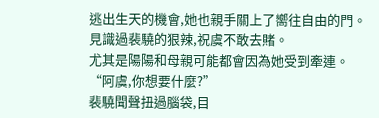逃出生天的機會,她也親手關上了嚮往自由的門。
見識過裴驍的狠辣,祝虞不敢去賭。
尤其是陽陽和母親可能都會因為她受到牽連。
“阿虞,你想要什麼?”
裴驍聞聲扭過腦袋,目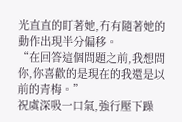光直直的盯著她,冇有隨著她的動作出現半分偏移。
“在回答這個問題之前,我想問你,你喜歡的是現在的我還是以前的青梅。”
祝虞深吸一口氣,強行壓下躁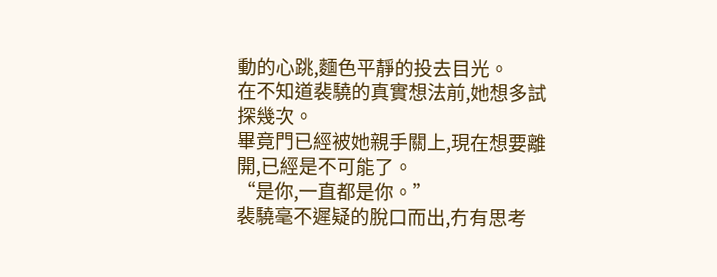動的心跳,麵色平靜的投去目光。
在不知道裴驍的真實想法前,她想多試探幾次。
畢竟門已經被她親手關上,現在想要離開,已經是不可能了。
“是你,一直都是你。”
裴驍毫不遲疑的脫口而出,冇有思考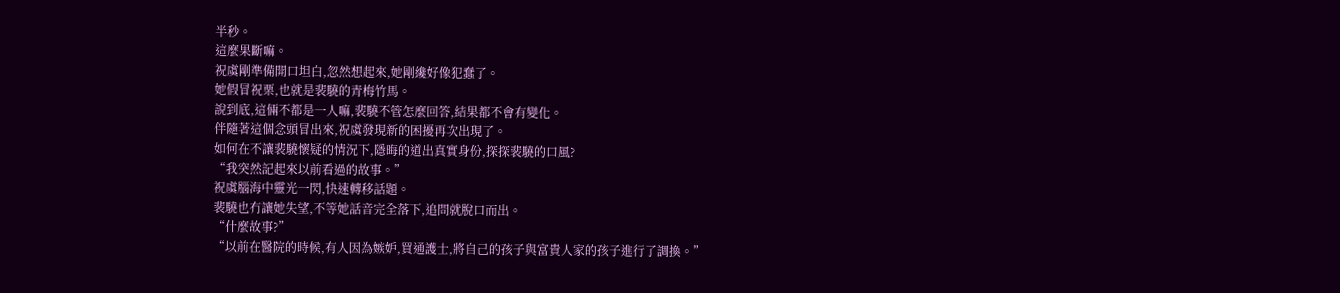半秒。
這麼果斷嘛。
祝虞剛準備開口坦白,忽然想起來,她剛纔好像犯蠢了。
她假冒祝栗,也就是裴驍的青梅竹馬。
說到底,這倆不都是一人嘛,裴驍不管怎麼回答,結果都不會有變化。
伴隨著這個念頭冒出來,祝虞發現新的困擾再次出現了。
如何在不讓裴驍懷疑的情況下,隱晦的道出真實身份,探探裴驍的口風?
“我突然記起來以前看過的故事。”
祝虞腦海中靈光一閃,快速轉移話題。
裴驍也冇讓她失望,不等她話音完全落下,追問就脫口而出。
“什麼故事?”
“以前在醫院的時候,有人因為嫉妒,買通護士,將自己的孩子與富貴人家的孩子進行了調換。”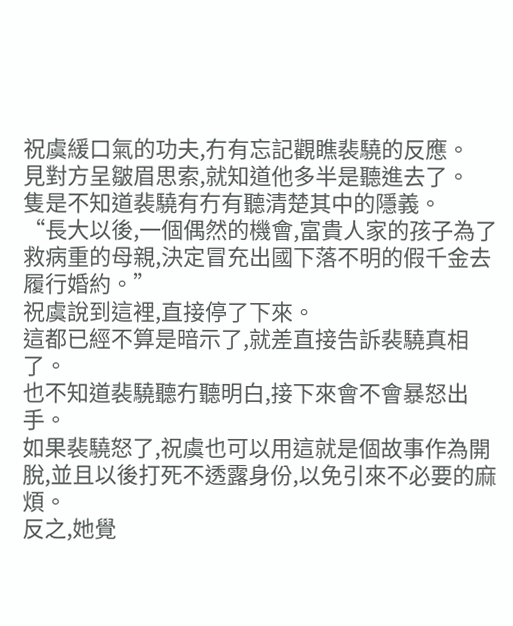祝虞緩口氣的功夫,冇有忘記觀瞧裴驍的反應。
見對方呈皺眉思索,就知道他多半是聽進去了。
隻是不知道裴驍有冇有聽清楚其中的隱義。
“長大以後,一個偶然的機會,富貴人家的孩子為了救病重的母親,決定冒充出國下落不明的假千金去履行婚約。”
祝虞說到這裡,直接停了下來。
這都已經不算是暗示了,就差直接告訴裴驍真相了。
也不知道裴驍聽冇聽明白,接下來會不會暴怒出手。
如果裴驍怒了,祝虞也可以用這就是個故事作為開脫,並且以後打死不透露身份,以免引來不必要的麻煩。
反之,她覺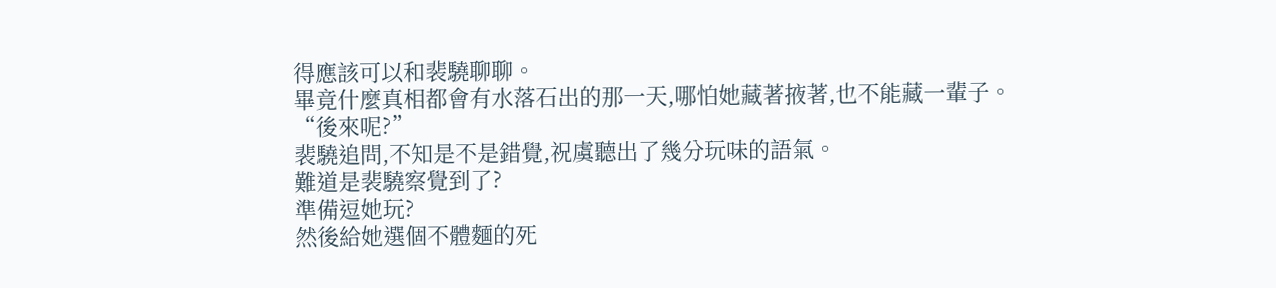得應該可以和裴驍聊聊。
畢竟什麼真相都會有水落石出的那一天,哪怕她藏著掖著,也不能藏一輩子。
“後來呢?”
裴驍追問,不知是不是錯覺,祝虞聽出了幾分玩味的語氣。
難道是裴驍察覺到了?
準備逗她玩?
然後給她選個不體麵的死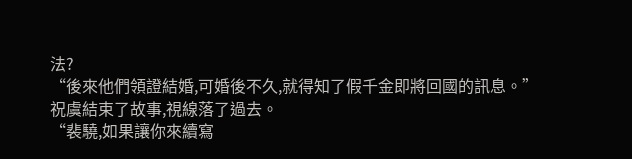法?
“後來他們領證結婚,可婚後不久,就得知了假千金即將回國的訊息。”
祝虞結束了故事,視線落了過去。
“裴驍,如果讓你來續寫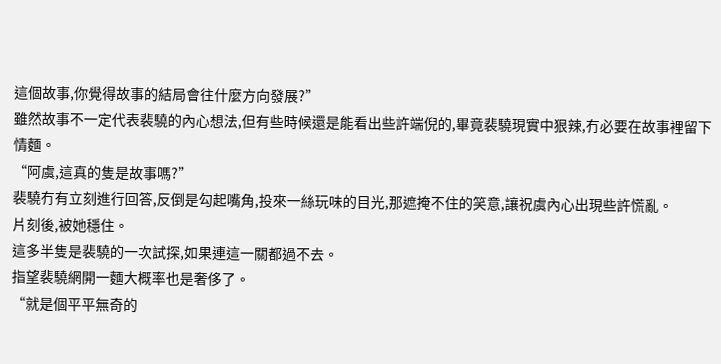這個故事,你覺得故事的結局會往什麼方向發展?”
雖然故事不一定代表裴驍的內心想法,但有些時候還是能看出些許端倪的,畢竟裴驍現實中狠辣,冇必要在故事裡留下情麵。
“阿虞,這真的隻是故事嗎?”
裴驍冇有立刻進行回答,反倒是勾起嘴角,投來一絲玩味的目光,那遮掩不住的笑意,讓祝虞內心出現些許慌亂。
片刻後,被她穩住。
這多半隻是裴驍的一次試探,如果連這一關都過不去。
指望裴驍網開一麵大概率也是奢侈了。
“就是個平平無奇的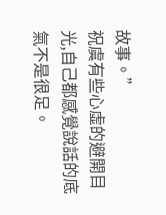故事。”
祝虞有些心虛的避開目光,自己都感覺說話的底氣不是很足。